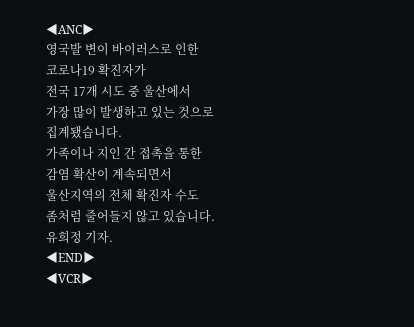◀ANC▶
영국발 변이 바이러스로 인한
코로나19 확진자가
전국 17개 시도 중 울산에서
가장 많이 발생하고 있는 것으로
집계됐습니다.
가족이나 지인 간 접촉을 통한
감염 확산이 계속되면서
울산지역의 전체 확진자 수도
좀처럼 줄어들지 않고 있습니다.
유희정 기자.
◀END▶
◀VCR▶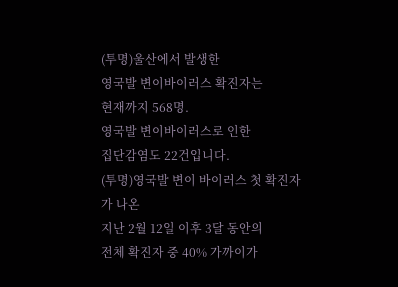(투명)울산에서 발생한
영국발 변이바이러스 확진자는
현재까지 568명.
영국발 변이바이러스로 인한
집단감염도 22건입니다.
(투명)영국발 변이 바이러스 첫 확진자가 나온
지난 2월 12일 이후 3달 동안의
전체 확진자 중 40% 가까이가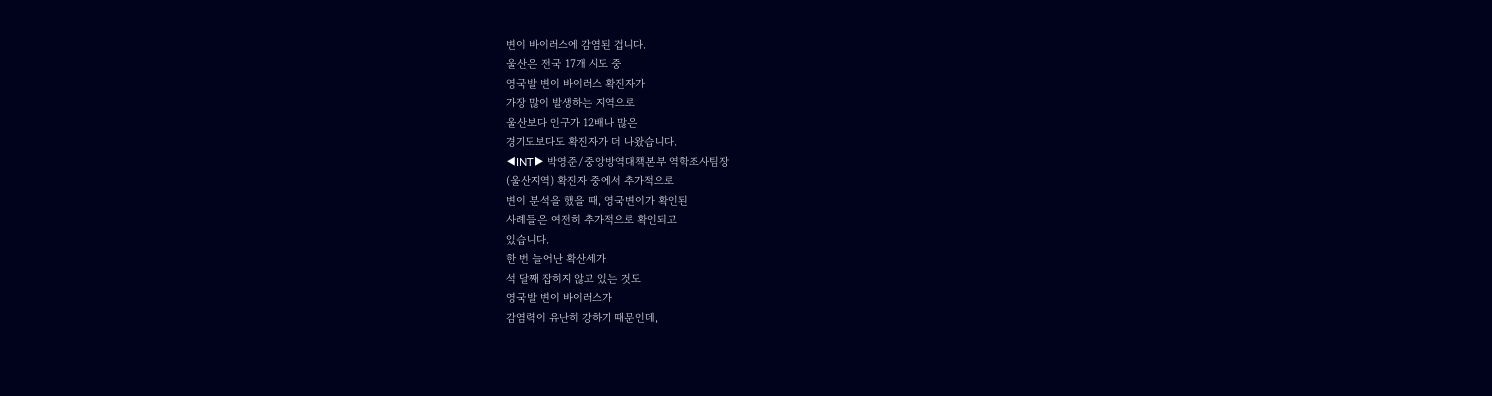변이 바이러스에 감염된 겁니다.
울산은 전국 17개 시도 중
영국발 변이 바이러스 확진자가
가장 많이 발생하는 지역으로
울산보다 인구가 12배나 많은
경기도보다도 확진자가 더 나왔습니다.
◀INT▶ 박영준/중앙방역대책본부 역학조사팀장
(울산지역) 확진자 중에서 추가적으로
변이 분석을 했을 때, 영국변이가 확인된
사례들은 여전히 추가적으로 확인되고
있습니다.
한 번 늘어난 확산세가
석 달째 잡히지 않고 있는 것도
영국발 변이 바이러스가
감염력이 유난히 강하기 때문인데,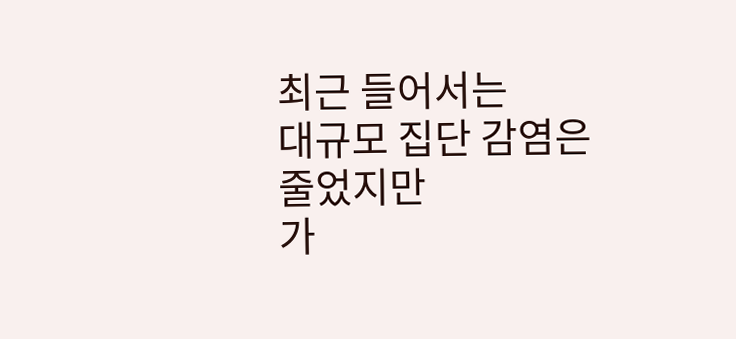최근 들어서는
대규모 집단 감염은 줄었지만
가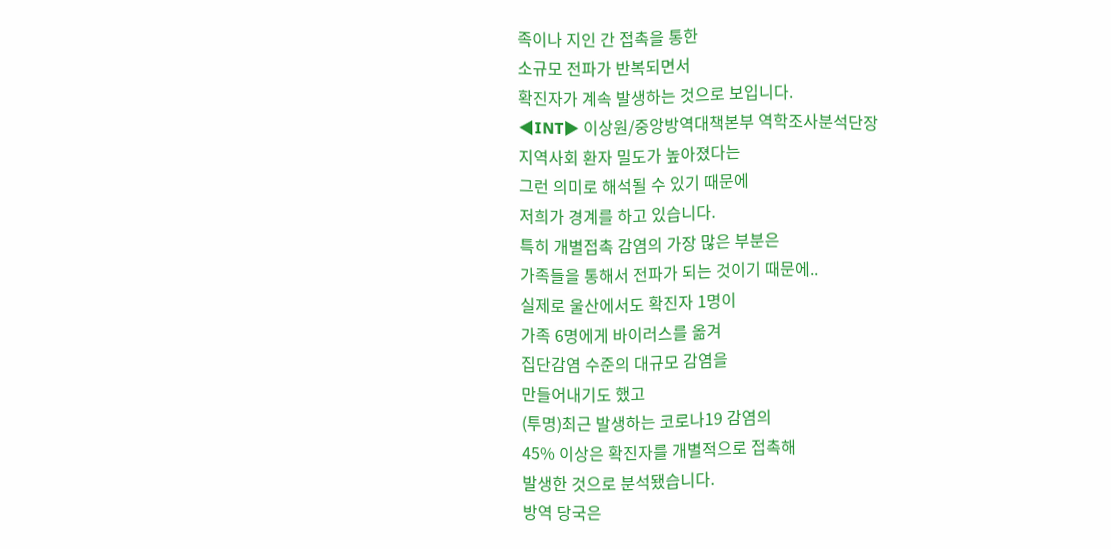족이나 지인 간 접촉을 통한
소규모 전파가 반복되면서
확진자가 계속 발생하는 것으로 보입니다.
◀INT▶ 이상원/중앙방역대책본부 역학조사분석단장
지역사회 환자 밀도가 높아졌다는
그런 의미로 해석될 수 있기 때문에
저희가 경계를 하고 있습니다.
특히 개별접촉 감염의 가장 많은 부분은
가족들을 통해서 전파가 되는 것이기 때문에..
실제로 울산에서도 확진자 1명이
가족 6명에게 바이러스를 옮겨
집단감염 수준의 대규모 감염을
만들어내기도 했고
(투명)최근 발생하는 코로나19 감염의
45% 이상은 확진자를 개별적으로 접촉해
발생한 것으로 분석됐습니다.
방역 당국은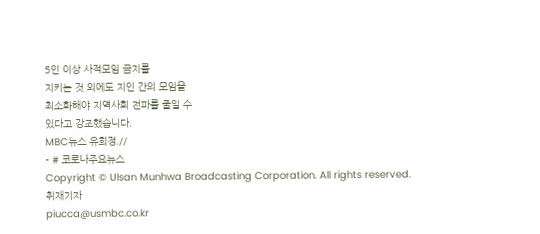5인 이상 사적모임 금지를
지키는 것 외에도 지인 간의 모임을
최소화해야 지역사회 전파를 줄일 수
있다고 강조했습니다.
MBC뉴스 유희정.//
- # 코로나주요뉴스
Copyright © Ulsan Munhwa Broadcasting Corporation. All rights reserved.
취재기자
piucca@usmbc.co.kr